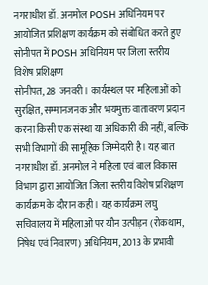नगराधीश डॉ. अनमोल POSH अधिनियम पर आयोजित प्रशिक्षण कार्यक्रम को संबोधित करते हुए
सोनीपत में POSH अधिनियम पर जिला स्तरीय विशेष प्रशिक्षण
सोनीपत, 28 जनवरी। कार्यस्थल पर महिलाओं को सुरक्षित, सम्मानजनक और भयमुक्त वातावरण प्रदान करना किसी एक संस्था या अधिकारी की नहीं, बल्कि सभी विभागों की सामूहिक जिम्मेदारी है। यह बात नगराधीश डॉ. अनमोल ने महिला एवं बाल विकास विभाग द्वारा आयोजित जिला स्तरीय विशेष प्रशिक्षण कार्यक्रम के दौरान कही। यह कार्यक्रम लघु सचिवालय में महिलाओं पर यौन उत्पीड़न (रोकथाम, निषेध एवं निवारण) अधिनियम, 2013 के प्रभावी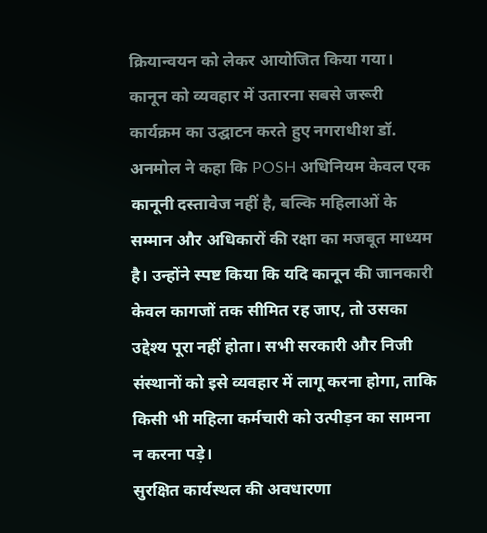क्रियान्वयन को लेकर आयोजित किया गया।
कानून को व्यवहार में उतारना सबसे जरूरी
कार्यक्रम का उद्घाटन करते हुए नगराधीश डॉ. अनमोल ने कहा कि POSH अधिनियम केवल एक कानूनी दस्तावेज नहीं है, बल्कि महिलाओं के सम्मान और अधिकारों की रक्षा का मजबूत माध्यम है। उन्होंने स्पष्ट किया कि यदि कानून की जानकारी केवल कागजों तक सीमित रह जाए, तो उसका उद्देश्य पूरा नहीं होता। सभी सरकारी और निजी संस्थानों को इसे व्यवहार में लागू करना होगा, ताकि किसी भी महिला कर्मचारी को उत्पीड़न का सामना न करना पड़े।
सुरक्षित कार्यस्थल की अवधारणा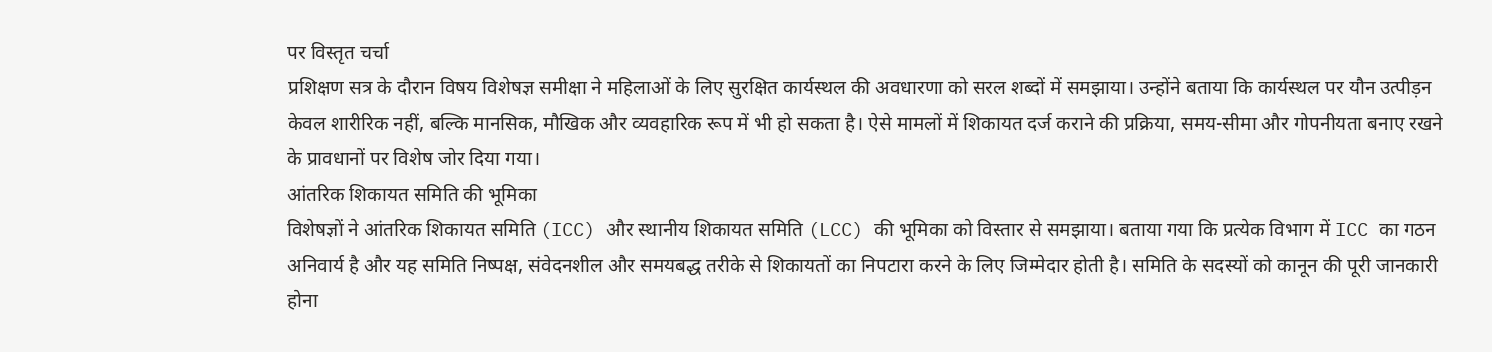पर विस्तृत चर्चा
प्रशिक्षण सत्र के दौरान विषय विशेषज्ञ समीक्षा ने महिलाओं के लिए सुरक्षित कार्यस्थल की अवधारणा को सरल शब्दों में समझाया। उन्होंने बताया कि कार्यस्थल पर यौन उत्पीड़न केवल शारीरिक नहीं, बल्कि मानसिक, मौखिक और व्यवहारिक रूप में भी हो सकता है। ऐसे मामलों में शिकायत दर्ज कराने की प्रक्रिया, समय-सीमा और गोपनीयता बनाए रखने के प्रावधानों पर विशेष जोर दिया गया।
आंतरिक शिकायत समिति की भूमिका
विशेषज्ञों ने आंतरिक शिकायत समिति (ICC) और स्थानीय शिकायत समिति (LCC) की भूमिका को विस्तार से समझाया। बताया गया कि प्रत्येक विभाग में ICC का गठन अनिवार्य है और यह समिति निष्पक्ष, संवेदनशील और समयबद्ध तरीके से शिकायतों का निपटारा करने के लिए जिम्मेदार होती है। समिति के सदस्यों को कानून की पूरी जानकारी होना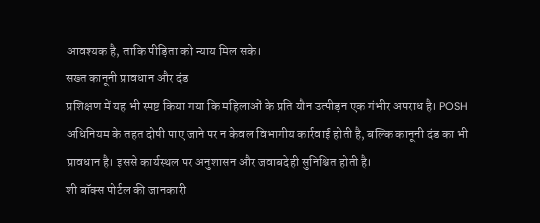आवश्यक है, ताकि पीड़िता को न्याय मिल सके।
सख्त कानूनी प्रावधान और दंड
प्रशिक्षण में यह भी स्पष्ट किया गया कि महिलाओं के प्रति यौन उत्पीड़न एक गंभीर अपराध है। POSH अधिनियम के तहत दोषी पाए जाने पर न केवल विभागीय कार्रवाई होती है, बल्कि कानूनी दंड का भी प्रावधान है। इससे कार्यस्थल पर अनुशासन और जवाबदेही सुनिश्चित होती है।
शी बॉक्स पोर्टल की जानकारी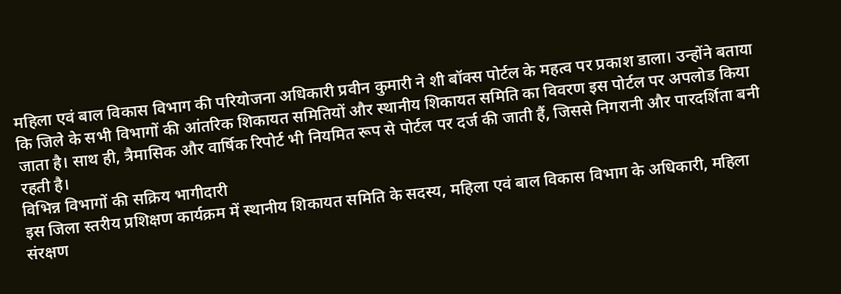महिला एवं बाल विकास विभाग की परियोजना अधिकारी प्रवीन कुमारी ने शी बॉक्स पोर्टल के महत्व पर प्रकाश डाला। उन्होंने बताया कि जिले के सभी विभागों की आंतरिक शिकायत समितियों और स्थानीय शिकायत समिति का विवरण इस पोर्टल पर अपलोड किया जाता है। साथ ही, त्रैमासिक और वार्षिक रिपोर्ट भी नियमित रूप से पोर्टल पर दर्ज की जाती हैं, जिससे निगरानी और पारदर्शिता बनी रहती है।
विभिन्न विभागों की सक्रिय भागीदारी
इस जिला स्तरीय प्रशिक्षण कार्यक्रम में स्थानीय शिकायत समिति के सदस्य, महिला एवं बाल विकास विभाग के अधिकारी, महिला संरक्षण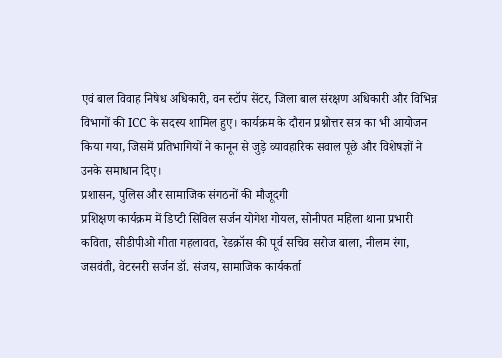एवं बाल विवाह निषेध अधिकारी, वन स्टॉप सेंटर, जिला बाल संरक्षण अधिकारी और विभिन्न विभागों की ICC के सदस्य शामिल हुए। कार्यक्रम के दौरान प्रश्नोत्तर सत्र का भी आयोजन किया गया, जिसमें प्रतिभागियों ने कानून से जुड़े व्यावहारिक सवाल पूछे और विशेषज्ञों ने उनके समाधान दिए।
प्रशासन, पुलिस और सामाजिक संगठनों की मौजूदगी
प्रशिक्षण कार्यक्रम में डिप्टी सिविल सर्जन योगेश गोयल, सोनीपत महिला थाना प्रभारी कविता, सीडीपीओ गीता गहलावत, रेडक्रॉस की पूर्व सचिव सरोज बाला, नीलम रंगा, जसवंती, वेटरनरी सर्जन डॉ. संजय, सामाजिक कार्यकर्ता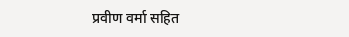प्रवीण वर्मा सहित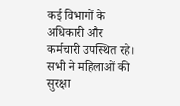कई विभागों के अधिकारी और कर्मचारी उपस्थित रहे। सभी ने महिलाओं की सुरक्षा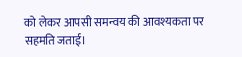को लेकर आपसी समन्वय की आवश्यकता पर सहमति जताई।